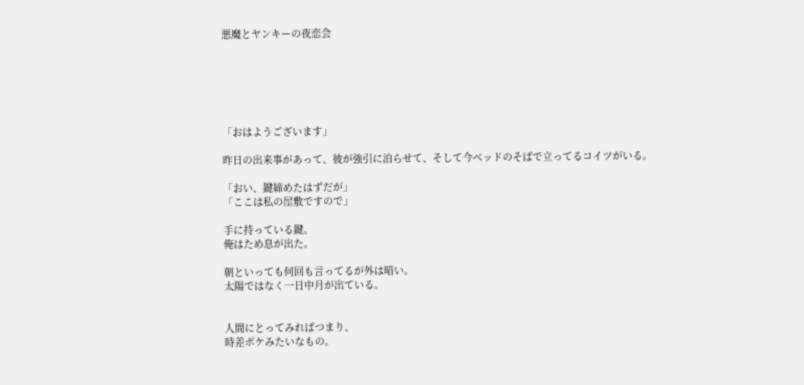悪魔とヤンキーの夜恋会






「おはようございます」

昨日の出来事があって、彼が強引に泊らせて、そして今ベッドのそばで立ってるコイツがいる。

「おい、鍵締めたはずだが」
「ここは私の屋敷ですので」

手に持っている鍵。
俺はため息が出た。

朝といっても何回も言ってるが外は暗い。
太陽ではなく一日中月が出ている。


人間にとってみればつまり、
時差ボケみたいなもの。